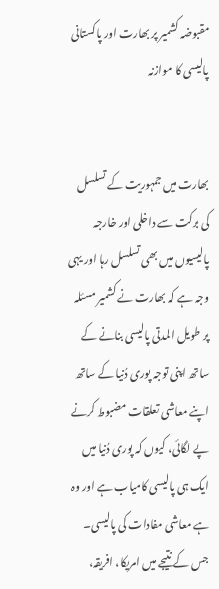مقبوضہ کشمیر پر بھارت اور پاکستانی پالیسی کا موازنہ


بھارت میں جمہوریت کے تسلسل کی برکت سے داخلی اور خارجہ پالیسیوں میں بھی تسلسل رہا اور یہی وجہ ہے کہ بھارت نے کشمیر مسئلہ پر طویل المدتی پالیسی بنانے کے ساتھ اپنی توجہ پوری دُنیا کے ساتھ اپنے معاشی تعلقات مضبوط کرنے پے لگائی، کیوں کہ پوری دُنیا میں ایک ہی پالیسی کامیاب ہے اور وہ ہے معاشی مفادات کی پالیسی۔ جس کے نتیجے میں امریکا، افریقہ،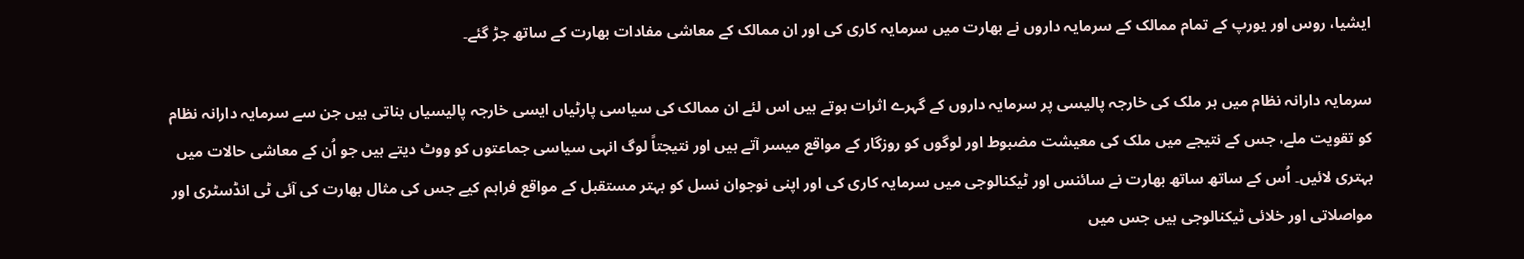ایشیا، روس اور یورپ کے تمام ممالک کے سرمایہ داروں نے بھارت میں سرمایہ کاری کی اور ان ممالک کے معاشی مفادات بھارت کے ساتھ جڑ گئے۔

سرمایہ دارانہ نظام میں ہر ملک کی خارجہ پالیسی پر سرمایہ داروں کے گہرے اثرات ہوتے ہیں اس لئے ان ممالک کی سیاسی پارٹیاں ایسی خارجہ پالیسیاں بناتی ہیں جن سے سرمایہ دارانہ نظام کو تقویت ملے، جس کے نتیجے میں ملک کی معیشت مضبوط اور لوگوں کو روزگار کے مواقع میسر آتے ہیں اور نتیجتاً لوگ انہی سیاسی جماعتوں کو ووٹ دیتے ہیں جو اُن کے معاشی حالات میں بہتری لائیں۔ اُس کے ساتھ ساتھ بھارت نے سائنس اور ٹیکنالوجی میں سرمایہ کاری کی اور اپنی نوجوان نسل کو بہتر مستقبل کے مواقع فراہم کیے جس کی مثال بھارت کی آئی ٹی انڈسٹری اور مواصلاتی اور خلائی ٹیکنالوجی ہیں جس میں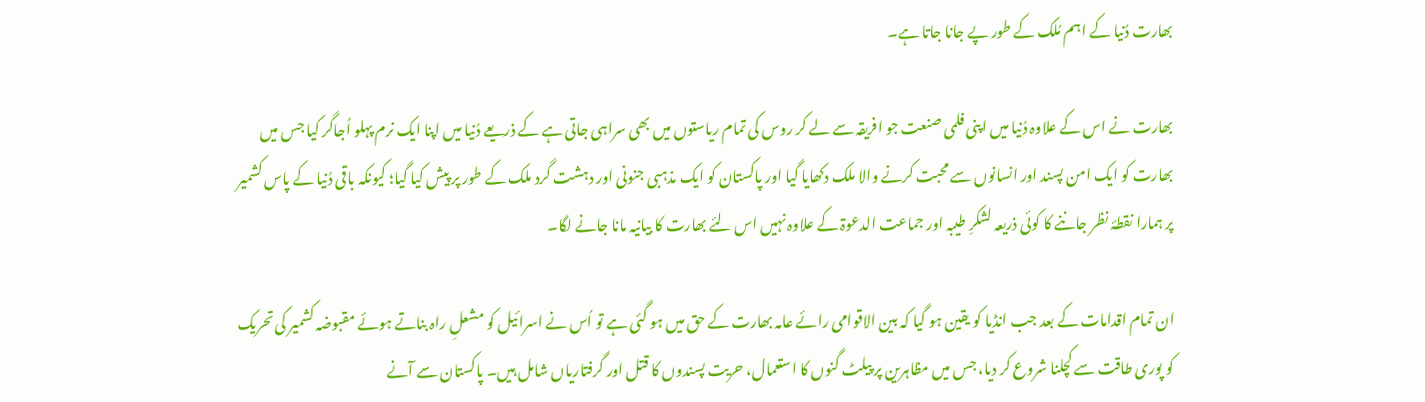بھارت دُنیا کے اہم مُلک کے طور پے جانا جاتا ہے۔

بھارت نے اس کے علاوہ دُنیا میں اپنی فلمی صنعت جو افریقہ سے لے کر روس کی تمام ریاستوں میں بھی سراہی جاتی ہے کے ذریعے دُنیا میں اپنا ایک نرم پہلو اُجاگر کیا جس میں بھارت کو ایک امن پسند اور انسانوں سے محبت کرنے والا ملک دکھایا گیا اور پاکستان کو ایک مذہبی جنونی اور دہشت گرد ملک کے طور پر پیش کیا گیا؛ کیونکہ باقی دُنیا کے پاس کشمیر پر ہمارا نقطۂ نظر جاننے کا کوئی ذریعہ لشکرِ طیبہ اور جماعت الدعوۃ کے علاوہ نہیں اس لئے بھارت کا بیانیہ مانا جانے لگا۔

ان تمام اقدامات کے بعد جب انڈیا کو یقین ہو گیا کہ بین الاقوامی رائے عامہ بھارت کے حق میں ہو گئی ہے تو اُس نے اسرائیل کو مشعلِ راہ بناتے ہوئے مقبوضہ کشمیر کی تحریک کو پوری طاقت سے کچلنا شروع کر دیا، جس میں مظاہرین پر پیلٹ گنوں کا استعمال، حریت پسندوں کا قتل اور گرفتاریاں شامل ہیں۔ پاکستان سے آنے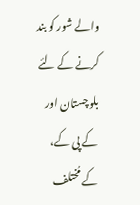والے شور کو بند کرنے کے لئے بلوچستان اور کے پی کے، کے مُختلف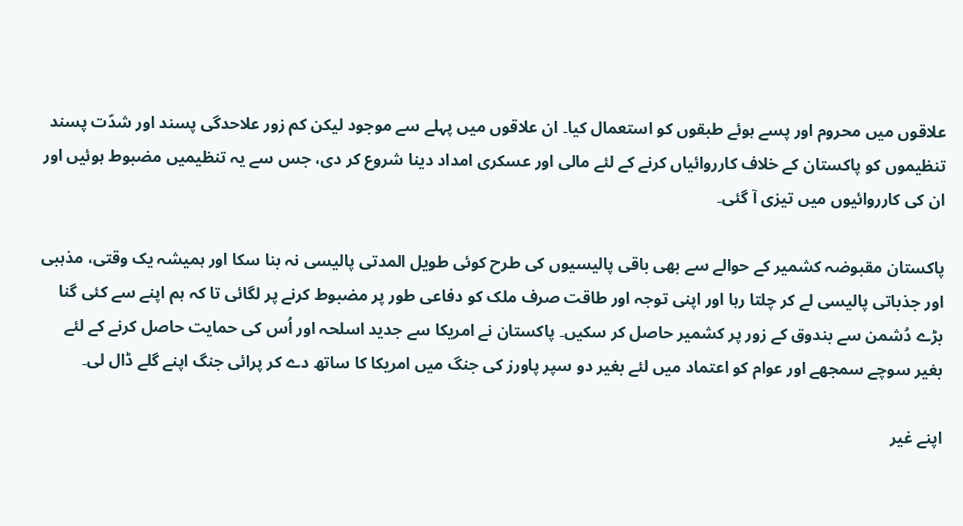علاقوں میں محروم اور پسے ہوئے طبقوں کو استعمال کیا۔ ان علاقوں میں پہلے سے موجود لیکن کم زور علاحدگی پسند اور شدّت پسند تنظیموں کو پاکستان کے خلاف کارروائیاں کرنے کے لئے مالی اور عسکری امداد دینا شروع کر دی، جس سے یہ تنظیمیں مضبوط ہوئیں اور ان کی کارروائیوں میں تیزی آ گئی۔

پاکستان مقبوضہ کشمیر کے حوالے سے بھی باقی پالیسیوں کی طرح کوئی طویل المدتی پالیسی نہ بنا سکا اور ہمیشہ یک وقتی، مذہبی اور جذباتی پالیسی لے کر چلتا رہا اور اپنی توجہ اور طاقت صرف ملک کو دفاعی طور پر مضبوط کرنے پر لگائی تا کہ ہم اپنے سے کئی گنا بڑے دُشمن سے بندوق کے زور پر کشمیر حاصل کر سکیں۔ پاکستان نے امریکا سے جدید اسلحہ اور اُس کی حمایت حاصل کرنے کے لئے بغیر سوچے سمجھے اور عوام کو اعتماد میں لئے بغیر دو سپر پاورز کی جنگ میں امریکا کا ساتھ دے کر پرائی جنگ اپنے گلے ڈال لی۔

اپنے غیر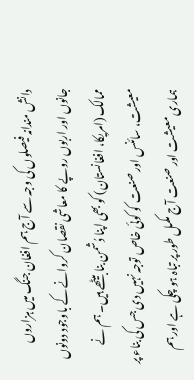دانش مندانہ فیصلوں کی وجہ سے آج ہم افغان جنگ میں ہزاروں جانوں اور اربوں روپے کا معاشی نقصان کروانے کے باوجود دونوں ممالک (امریکا، افغانستان) کو بھی اپنا دُشمن بنا بیٹھے ہیں۔ ہم نے معیشت، سائنس اور صنعت کو کوئی خاص توجہ نہیں دی جس کی بناء پر ہماری معیشت اور صنعت آج مکمل طور پر تباہ ہو چکی ہے اور ہم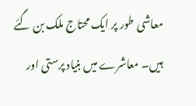معاشی طور پر ایک محتاج ملک بن گئے ہیں۔ معاشرے میں بنیاد پرستی اور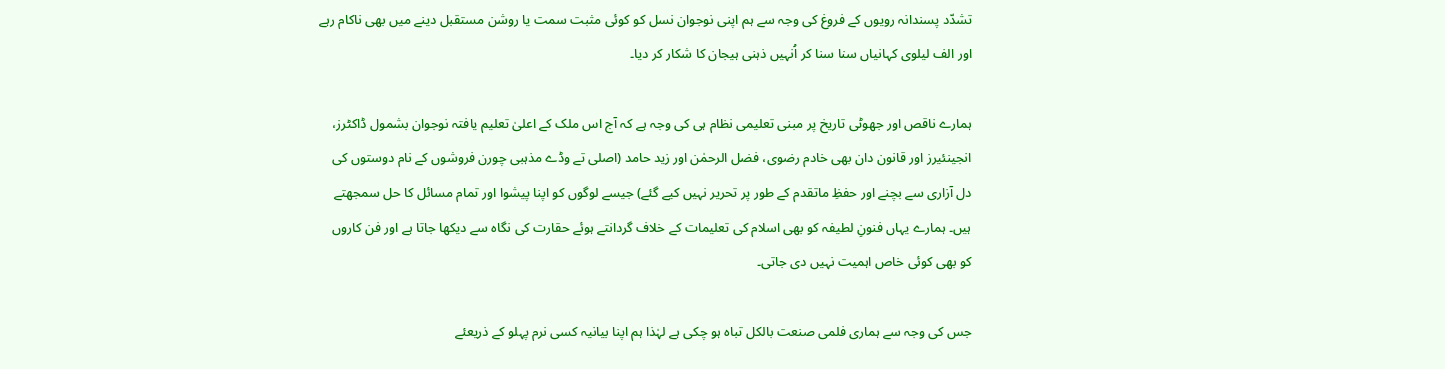تشدّد پسندانہ رویوں کے فروغ کی وجہ سے ہم اپنی نوجوان نسل کو کوئی مثبت سمت یا روشن مستقبل دینے میں بھی ناکام رہے اور الف لیلوی کہانیاں سنا سنا کر اُنہیں ذہنی ہیجان کا شکار کر دیا۔

ہمارے ناقص اور جھوٹی تاریخ پر مبنی تعلیمی نظام ہی کی وجہ ہے کہ آج اس ملک کے اعلیٰ تعلیم یافتہ نوجوان بشمول ڈاکٹرز، انجینئیرز اور قانون دان بھی خادم رضوی، فضل الرحمٰن اور زید حامد (اصلی تے وڈے مذہبی چورن فروشوں کے نام دوستوں کی دل آزاری سے بچنے اور حفظِ ماتقدم کے طور پر تحریر نہیں کیے گئے) جیسے لوگوں کو اپنا پیشوا اور تمام مسائل کا حل سمجھتے ہیں۔ ہمارے یہاں فنونِ لطیفہ کو بھی اسلام کی تعلیمات کے خلاف گردانتے ہوئے حقارت کی نگاہ سے دیکھا جاتا ہے اور فن کاروں کو بھی کوئی خاص اہمیت نہیں دی جاتی۔

جس کی وجہ سے ہماری فلمی صنعت بالکل تباہ ہو چکی ہے لہٰذا ہم اپنا بیانیہ کسی نرم پہلو کے ذریعئے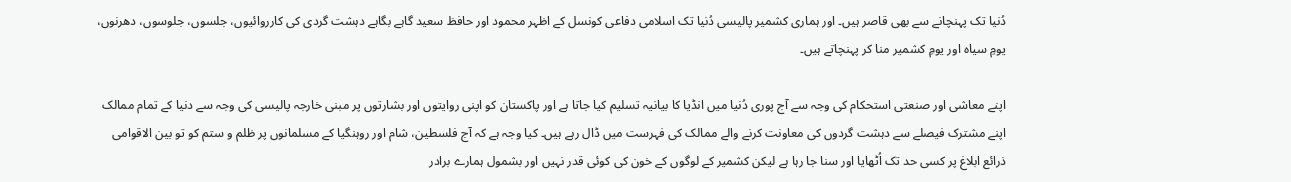دُنیا تک پہنچانے سے بھی قاصر ہیں۔ اور ہماری کشمیر پالیسی دُنیا تک اسلامی دفاعی کونسل کے اظہر محمود اور حافظ سعید گاہے بگاہے دہشت گردی کی کارروائیوں، جلسوں، جلوسوں، دھرنوں، یومِ سیاہ اور یومِ کشمیر منا کر پہنچاتے ہیں۔

اپنے معاشی اور صنعتی استحکام کی وجہ سے آج پوری دُنیا میں انڈیا کا بیانیہ تسلیم کیا جاتا ہے اور پاکستان کو اپنی روایتوں اور بشارتوں پر مبنی خارجہ پالیسی کی وجہ سے دنیا کے تمام ممالک اپنے مشترک فیصلے سے دہشت گردوں کی معاونت کرنے والے ممالک کی فہرست میں ڈال رہے ہیں۔ کیا وجہ ہے کہ آج فلسطین، شام اور روہنگیا کے مسلمانوں پر ظلم و ستم کو تو بین الاقوامی ذرائع ابلاغ پر کسی حد تک اُٹھایا اور سنا جا رہا ہے لیکن کشمیر کے لوگوں کے خون کی کوئی قدر نہیں اور بشمول ہمارے برادر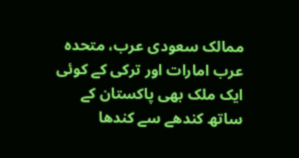ممالک سعودی عرب، متحدہ عرب امارات اور ترکی کے کوئی ایک ملک بھی پاکستان کے ساتھ کندھے سے کندھا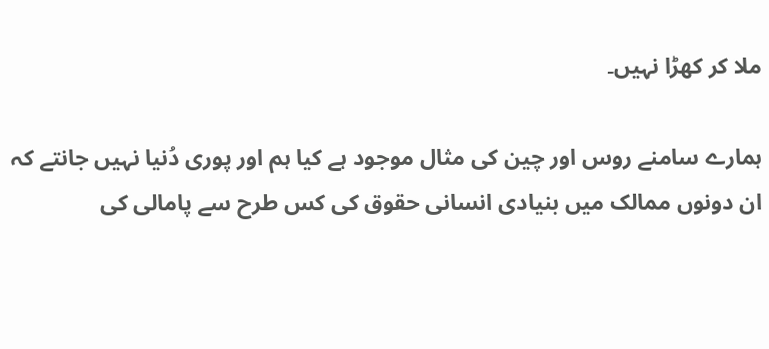ملا کر کھڑا نہیں۔

ہمارے سامنے روس اور چین کی مثال موجود ہے کیا ہم اور پوری دُنیا نہیں جانتے کہ ان دونوں ممالک میں بنیادی انسانی حقوق کی کس طرح سے پامالی کی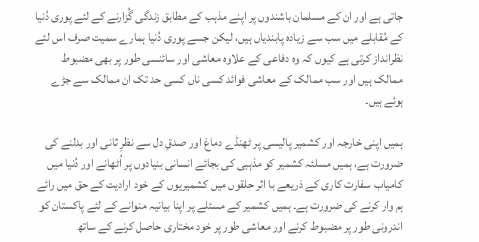جاتی ہے اور ان کے مسلمان باشندوں پر اپنے مذہب کے مطابق زندگی گُزارنے کے لئے پوری دُنیا کے مُقابلے میں سب سے زیادہ پابندیاں ہیں، لیکن جسے پوری دُنیا ہمارے سمیت صرف اس لئے نظرانداز کرتی ہے کیوں کہ وہ دفاعی کے علاوہ معاشی اور سائنسی طور پر بھی مضبوط ممالک ہیں اور سب ممالک کے معاشی فوائد کسی ناں کسی حد تک ان ممالک سے جڑے ہوئے ہیں۔

ہمیں اپنی خارجہ اور کشمیر پالیسی پر ٹھنڈے دماغ اور صدقِ دل سے نظرِ ثانی اور بدلنے کی ضرورت ہے، ہمیں مسلئہ کشمیر کو مذہبی کی بجائے انسانی بنیادوں پر اُٹھانے اور دُنیا میں کامیاب سفارت کاری کے ذریعے با اثر حلقوں میں کشمیریوں کے خود ارادیت کے حق میں رائے ہم وار کرنے کی ضرورت ہے۔ ہمیں کشمیر کے مسئلے پر اپنا بیانیہ منوانے کے لئے پاکستان کو اندرونی طور پر مضبوط کرنے اور معاشی طور پر خود مختاری حاصل کرنے کے ساتھ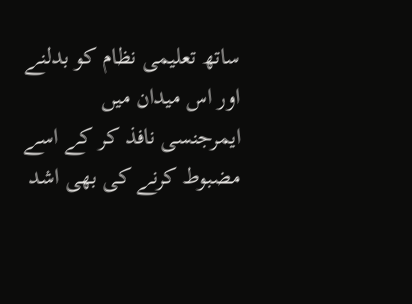ساتھ تعلیمی نظام کو بدلنے اور اس میدان میں ایمرجنسی نافذ کر کے اسے مضبوط کرنے کی بھی اشد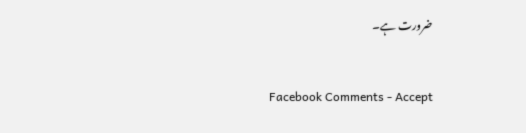ضرورت ہے۔


Facebook Comments - Accept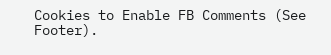Cookies to Enable FB Comments (See Footer).